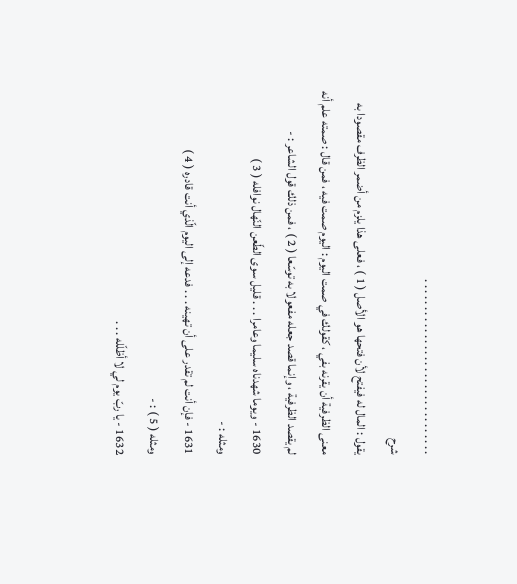. . . . . . . . . . . . . . . . . . . . . . . . . . . . . . . .
شرح
يقول : المال له فيفتح لأن فتحها هو الأصل ( 1 ) ، فعلى هذا يلزم من أضمر الظرف مقصودا به معنى الظرفية أن يقرنه بفي ، كقولك في صمت اليوم : اليوم صمت فيه ، فمن قال : صمته علم أنه لم يقصد الظرفية ، وإنما قصد جعله مفعولا به توسّعا ( 2 ) ، فمن ذلك قول الشاعر : -
1630 - ويوما شهدناه سليما وعامرا . . . قليل سوى الطّعن النّهال نوافله ( 3 )
ومثله : -
1631 - فإن أنت لم تقدر على أن تهينه . . . فدعه إلى اليوم الّذي أنت قادره ( 4 )
ومثله ( 5 ) : -
1632 - يا ربّ يوم لي لا أظلّله . . .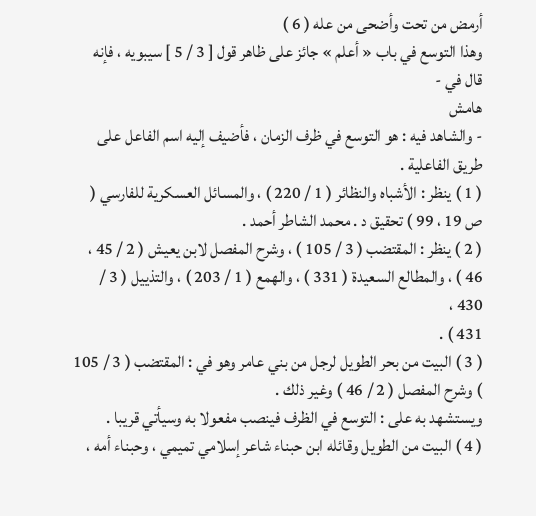أرمض من تحت وأضحى من عله ( 6 )
وهذا التوسع في باب « أعلم » جائز على ظاهر قول [ 3 / 5 ] سيبويه ، فإنه قال في -
هامش
- والشاهد فيه : هو التوسع في ظرف الزمان ، فأضيف إليه اسم الفاعل على طريق الفاعلية .
( 1 ) ينظر : الأشباه والنظائر ( 1 / 220 ) ، والمسائل العسكرية للفارسي ( ص 19 ، 99 ) تحقيق د . محمد الشاطر أحمد .
( 2 ) ينظر : المقتضب ( 3 / 105 ) ، وشرح المفصل لابن يعيش ( 2 / 45 ، 46 ) ، والمطالع السعيدة ( 331 ) ، والهمع ( 1 / 203 ) ، والتذييل ( 3 / 430 ،
431 ) .
( 3 ) البيت من بحر الطويل لرجل من بني عامر وهو في : المقتضب ( 3 / 105 ) وشرح المفصل ( 2 / 46 ) وغير ذلك .
ويستشهد به على : التوسع في الظرف فينصب مفعولا به وسيأتي قريبا .
( 4 ) البيت من الطويل وقائله ابن حبناء شاعر إسلامي تميمي ، وحبناء أمه ،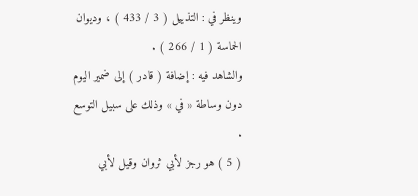وينظر في : التذييل ( 3 / 433 ) ، وديوان الحماسة ( 1 / 266 ) .
والشاهد فيه : إضافة ( قادر ) إلى ضمير اليوم دون وساطة « في » وذلك على سبيل التوسع .
( 5 ) هو رجز لأبي ثروان وقيل لأبي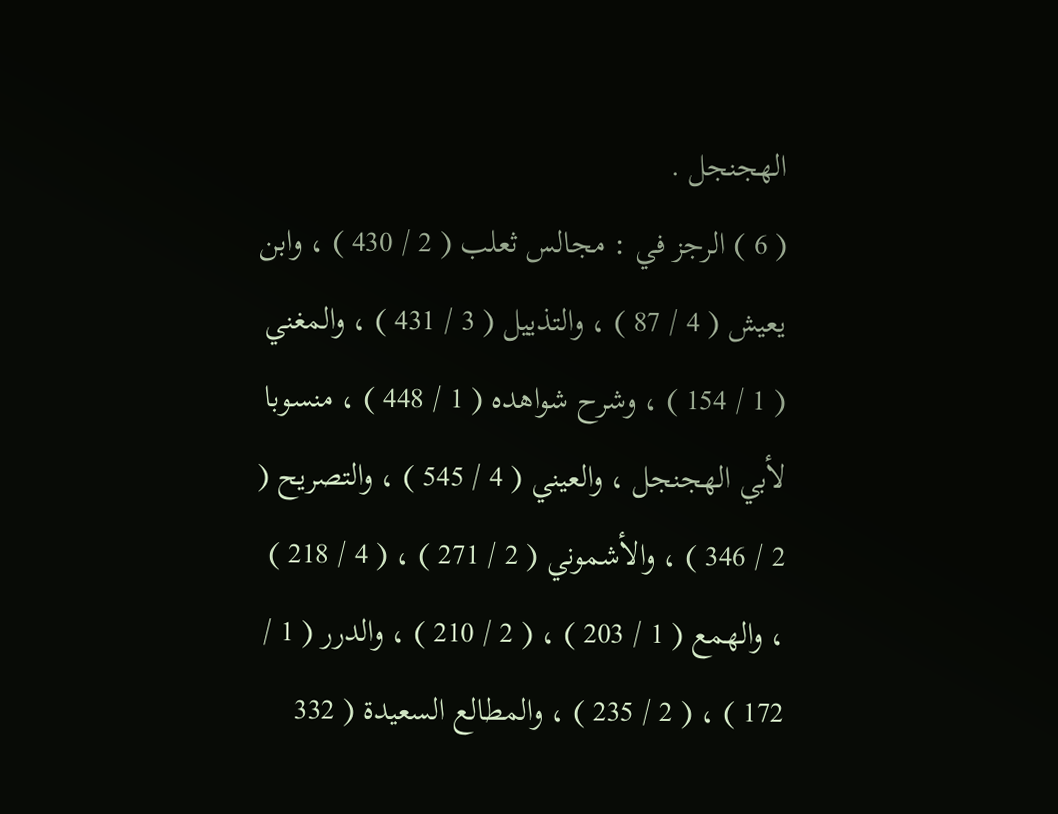الهجنجل .
( 6 ) الرجز في : مجالس ثعلب ( 2 / 430 ) ، وابن يعيش ( 4 / 87 ) ، والتذييل ( 3 / 431 ) ، والمغني ( 1 / 154 ) ، وشرح شواهده ( 1 / 448 ) ، منسوبا لأبي الهجنجل ، والعيني ( 4 / 545 ) ، والتصريح ( 2 / 346 ) ، والأشموني ( 2 / 271 ) ، ( 4 / 218 ) ، والهمع ( 1 / 203 ) ، ( 2 / 210 ) ، والدرر ( 1 / 172 ) ، ( 2 / 235 ) ، والمطالع السعيدة ( 332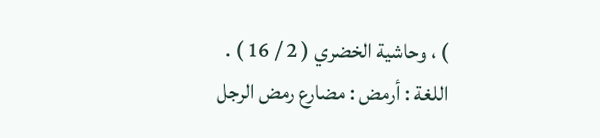) ، وحاشية الخضري ( 2 / 16 ) .
اللغة : أرمض : مضارع رمض الرجل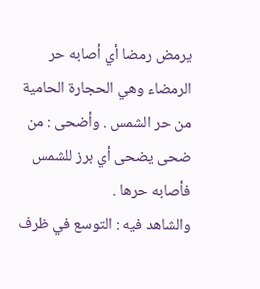يرمض رمضا أي أصابه حر الرمضاء وهي الحجارة الحامية من حر الشمس . وأضحى : من ضحى يضحى أي برز للشمس فأصابه حرها .
والشاهد فيه : التوسع في ظرف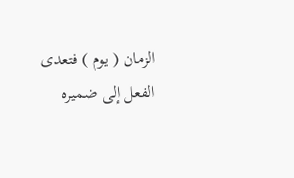الزمان ( يوم ) فتعدى الفعل إلى ضميره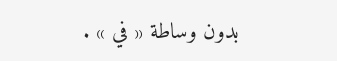بدون وساطة « في » .